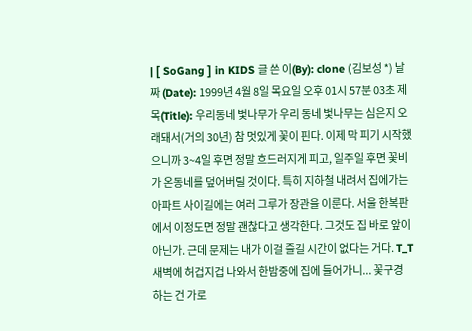| [ SoGang ] in KIDS 글 쓴 이(By): clone (김보성 *) 날 짜 (Date): 1999년 4월 8일 목요일 오후 01시 57분 03초 제 목(Title): 우리동네 벛나무가 우리 동네 벛나무는 심은지 오래돼서(거의 30년) 참 멋있게 꽃이 핀다. 이제 막 피기 시작했으니까 3~4일 후면 정말 흐드러지게 피고, 일주일 후면 꽃비가 온동네를 덮어버릴 것이다. 특히 지하철 내려서 집에가는 아파트 사이길에는 여러 그루가 장관을 이룬다. 서울 한복판에서 이정도면 정말 괜찮다고 생각한다. 그것도 집 바로 앞이 아닌가. 근데 문제는 내가 이걸 즐길 시간이 없다는 거다. T_T 새벽에 허겁지겁 나와서 한밤중에 집에 들어가니... 꽃구경 하는 건 가로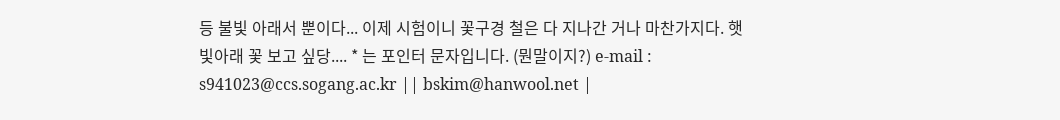등 불빛 아래서 뿐이다... 이제 시험이니 꽃구경 철은 다 지나간 거나 마찬가지다. 햇빛아래 꽃 보고 싶당.... * 는 포인터 문자입니다. (뭔말이지?) e-mail : s941023@ccs.sogang.ac.kr || bskim@hanwool.net |